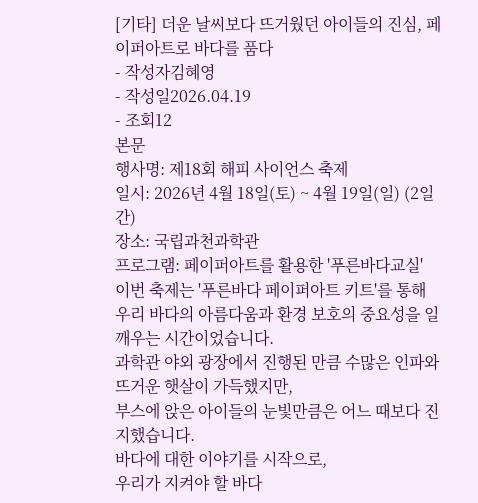[기타] 더운 날씨보다 뜨거웠던 아이들의 진심, 페이퍼아트로 바다를 품다
- 작성자김혜영
- 작성일2026.04.19
- 조회12
본문
행사명: 제18회 해피 사이언스 축제
일시: 2026년 4월 18일(토) ~ 4월 19일(일) (2일간)
장소: 국립과천과학관
프로그램: 페이퍼아트를 활용한 '푸른바다교실'
이번 축제는 '푸른바다 페이퍼아트 키트'를 통해
우리 바다의 아름다움과 환경 보호의 중요성을 일깨우는 시간이었습니다.
과학관 야외 광장에서 진행된 만큼 수많은 인파와 뜨거운 햇살이 가득했지만,
부스에 앉은 아이들의 눈빛만큼은 어느 때보다 진지했습니다.
바다에 대한 이야기를 시작으로,
우리가 지켜야 할 바다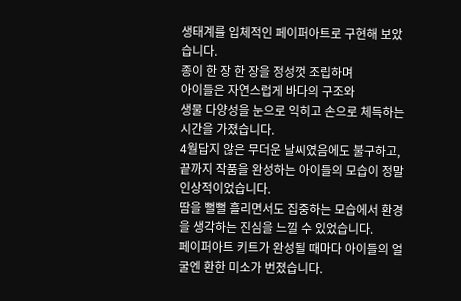생태계를 입체적인 페이퍼아트로 구현해 보았습니다.
종이 한 장 한 장을 정성껏 조립하며
아이들은 자연스럽게 바다의 구조와
생물 다양성을 눈으로 익히고 손으로 체득하는 시간을 가졌습니다.
4월답지 않은 무더운 날씨였음에도 불구하고,
끝까지 작품을 완성하는 아이들의 모습이 정말 인상적이었습니다.
땀을 뻘뻘 흘리면서도 집중하는 모습에서 환경을 생각하는 진심을 느낄 수 있었습니다.
페이퍼아트 키트가 완성될 때마다 아이들의 얼굴엔 환한 미소가 번졌습니다.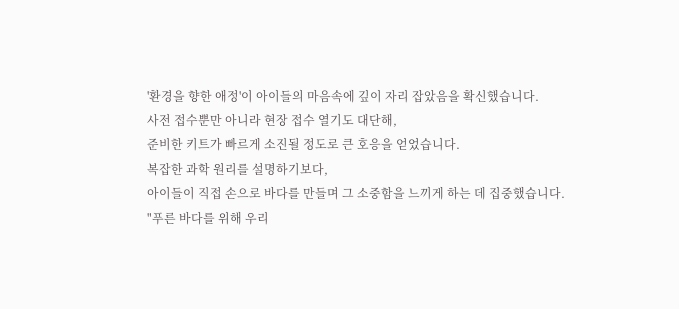'환경을 향한 애정'이 아이들의 마음속에 깊이 자리 잡았음을 확신했습니다.
사전 접수뿐만 아니라 현장 접수 열기도 대단해,
준비한 키트가 빠르게 소진될 정도로 큰 호응을 얻었습니다.
복잡한 과학 원리를 설명하기보다,
아이들이 직접 손으로 바다를 만들며 그 소중함을 느끼게 하는 데 집중했습니다.
"푸른 바다를 위해 우리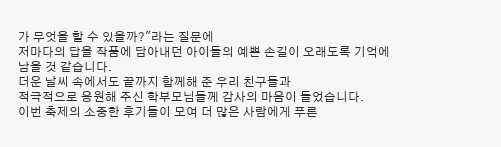가 무엇을 할 수 있을까?"라는 질문에
저마다의 답을 작품에 담아내던 아이들의 예쁜 손길이 오래도록 기억에 남을 것 같습니다.
더운 날씨 속에서도 끝까지 함께해 준 우리 친구들과
적극적으로 응원해 주신 학부모님들께 감사의 마음이 들었습니다.
이번 축제의 소중한 후기들이 모여 더 많은 사람에게 푸른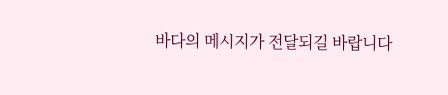바다의 메시지가 전달되길 바랍니다